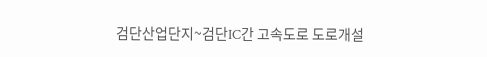검단산업단지~검단IC간 고속도로 도로개설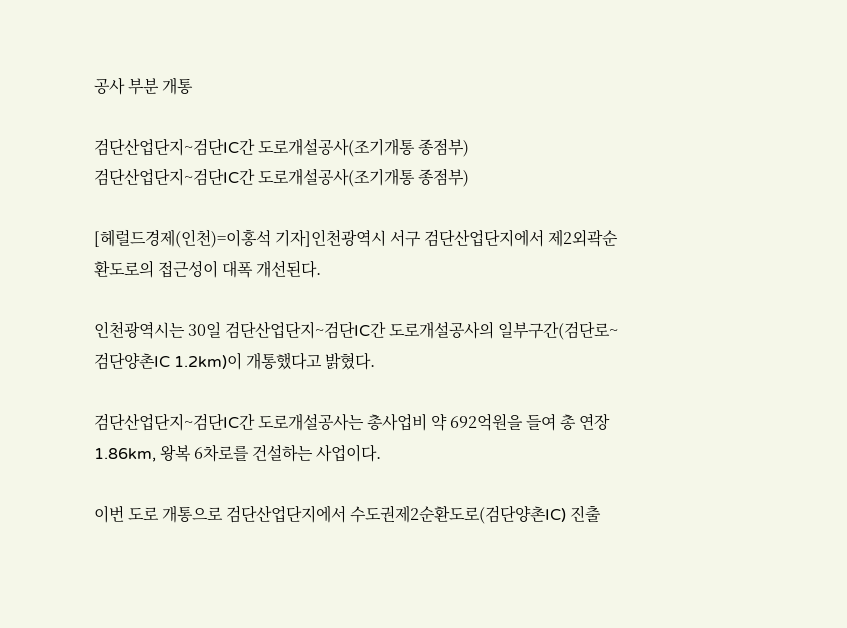공사 부분 개통

검단산업단지~검단IC간 도로개설공사(조기개통 종점부)
검단산업단지~검단IC간 도로개설공사(조기개통 종점부)

[헤럴드경제(인천)=이홍석 기자]인천광역시 서구 검단산업단지에서 제2외곽순환도로의 접근성이 대폭 개선된다.

인천광역시는 30일 검단산업단지~검단IC간 도로개설공사의 일부구간(검단로~검단양촌IC 1.2km)이 개통했다고 밝혔다.

검단산업단지~검단IC간 도로개설공사는 총사업비 약 692억원을 들여 총 연장 1.86km, 왕복 6차로를 건설하는 사업이다.

이번 도로 개통으로 검단산업단지에서 수도권제2순환도로(검단양촌IC) 진출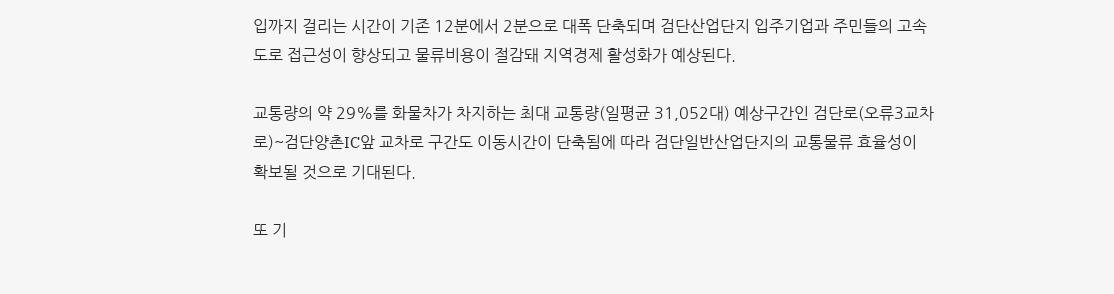입까지 걸리는 시간이 기존 12분에서 2분으로 대폭 단축되며 검단산업단지 입주기업과 주민들의 고속도로 접근성이 향상되고 물류비용이 절감돼 지역경제 활성화가 예상된다.

교통량의 약 29%를 화물차가 차지하는 최대 교통량(일평균 31,052대) 예상구간인 검단로(오류3교차로)~검단양촌IC앞 교차로 구간도 이동시간이 단축됨에 따라 검단일반산업단지의 교통물류 효율성이 확보될 것으로 기대된다.

또 기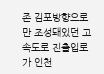존 김포방향으로만 조성돼있던 고속도로 진출입로가 인천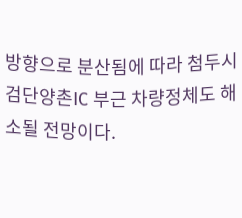방향으로 분산됨에 따라 첨두시 검단양촌IC 부근 차량정체도 해소될 전망이다.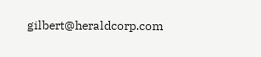gilbert@heraldcorp.com